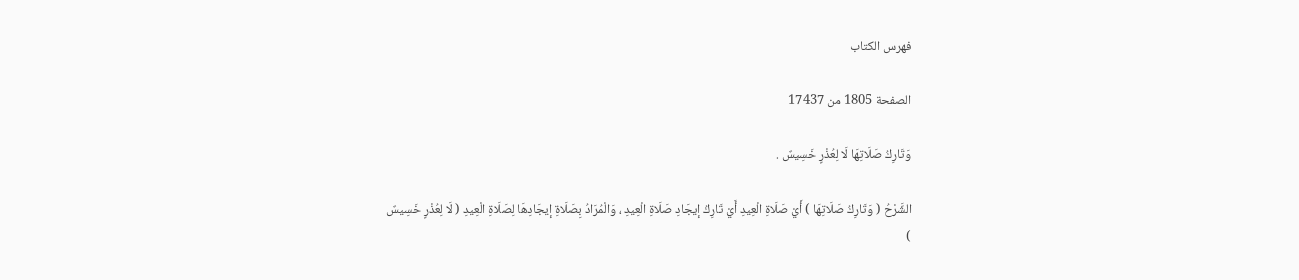فهرس الكتاب

الصفحة 1805 من 17437

وَتَارِكُ صَلَاتِهَا لَا لِعُذْرٍ خَسِيسٌ .

الشَّرْحُ ( وَتَارِكُ صَلَاتِهَا ) أَيْ صَلَاةِ الْعِيدِ أَيْ تَارِكُ إيجَادِ صَلَاةِ الْعِيدِ ، وَالْمُرَادُ بِصَلَاةِ إيجَادِهَا لِصَلَاةِ الْعِيدِ ( لَا لِعُذْرٍ خَسِيسٌ )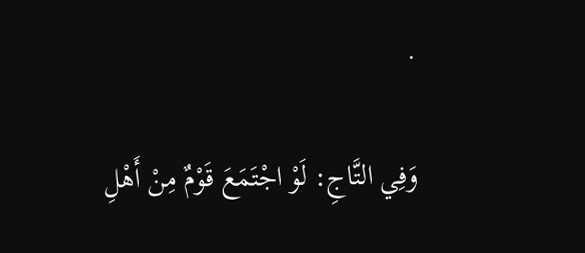.

وَفِي التَّاجِ: لَوْ اجْتَمَعَ قَوْمٌ مِنْ أَهْلِ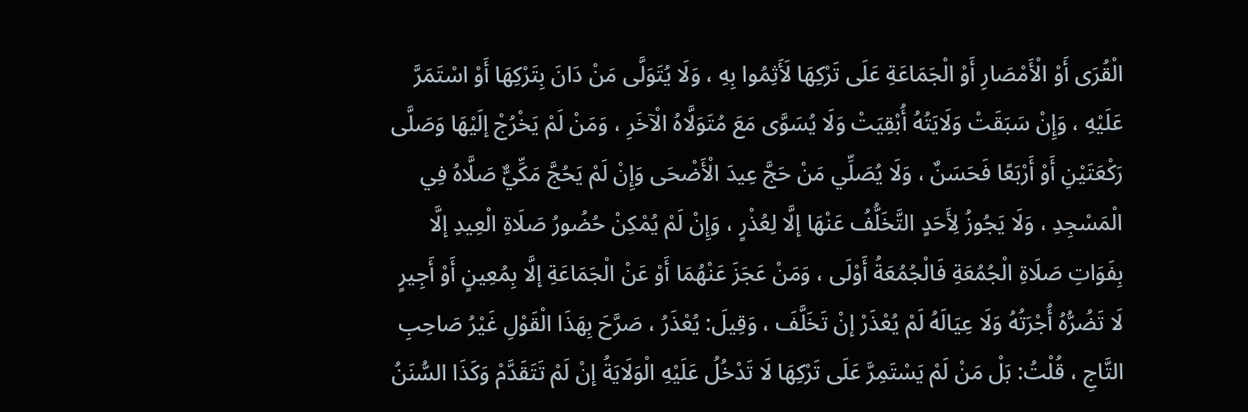الْقُرَى أَوْ الْأَمْصَارِ أَوْ الْجَمَاعَةِ عَلَى تَرْكِهَا لَأَثِمُوا بِهِ ، وَلَا يُتَوَلَّى مَنْ دَانَ بِتَرْكِهَا أَوْ اسْتَمَرَّ عَلَيْهِ ، وَإِنْ سَبَقَتْ وَلَايَتُهُ أُبْقِيَتْ وَلَا يُسَوَّى مَعَ مُتَوَلَّاهُ الْآخَرِ ، وَمَنْ لَمْ يَخْرُجْ إلَيْهَا وَصَلَّى رَكْعَتَيْنِ أَوْ أَرْبَعًا فَحَسَنٌ ، وَلَا يُصَلِّي مَنْ حَجَّ عِيدَ الْأَضْحَى وَإِنْ لَمْ يَحُجَّ مَكِّيٌّ صَلَّاهُ فِي الْمَسْجِدِ ، وَلَا يَجُوزُ لِأَحَدٍ التَّخَلُّفُ عَنْهَا إلَّا لِعُذْرٍ ، وَإِنْ لَمْ يُمْكِنْ حُضُورُ صَلَاةِ الْعِيدِ إلَّا بِفَوَاتِ صَلَاةِ الْجُمُعَةِ فَالْجُمُعَةُ أَوْلَى ، وَمَنْ عَجَزَ عَنْهُمَا أَوْ عَنْ الْجَمَاعَةِ إلَّا بِمُعِينٍ أَوْ أَجِيرٍ لَا تَضُرُّهُ أُجْرَتُهُ وَلَا عِيَالَهُ لَمْ يُعْذَرْ إنْ تَخَلَّفَ ، وَقِيلَ: يُعْذَرُ ، صَرَّحَ بِهَذَا الْقَوْلِ غَيْرُ صَاحِبِ التَّاجِ ، قُلْتُ: بَلْ مَنْ لَمْ يَسْتَمِرَّ عَلَى تَرْكِهَا لَا تَدْخُلُ عَلَيْهِ الْوَلَايَةُ إنْ لَمْ تَتَقَدَّمْ وَكَذَا السُّنَنُ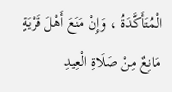الْمُتَأَكَّدَةُ ، وَإِنْ مَنَعَ أَهْلَ قَرْيَةٍ مَانِعٌ مِنْ صَلَاةِ الْعِيدِ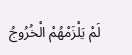لَمْ يَلْزَمْهُمْ الْخُرُوجُ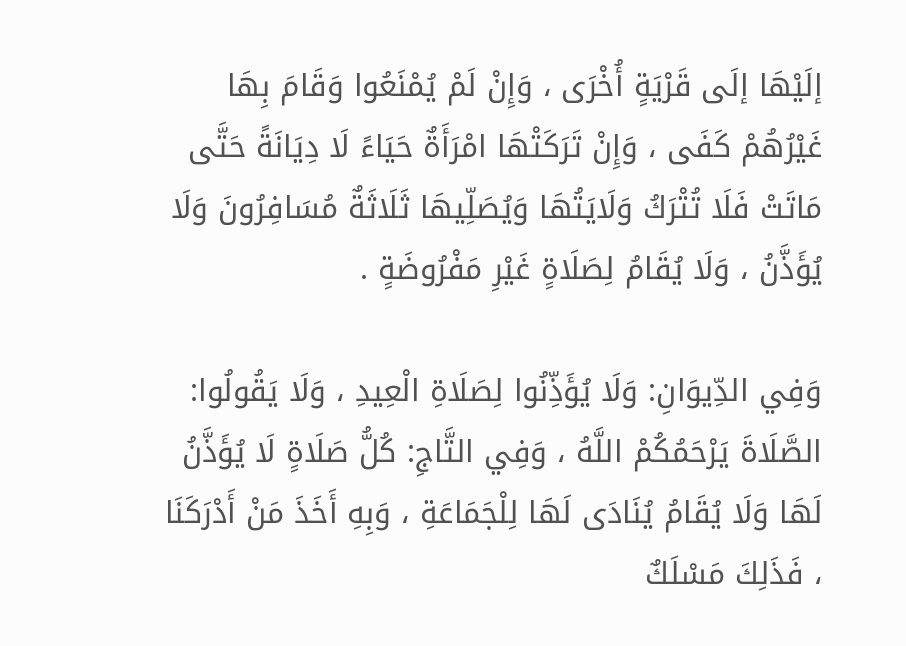إلَيْهَا إلَى قَرْيَةٍ أُخْرَى ، وَإِنْ لَمْ يُمْنَعُوا وَقَامَ بِهَا غَيْرُهُمْ كَفَى ، وَإِنْ تَرَكَتْهَا امْرَأَةٌ حَيَاءً لَا دِيَانَةً حَتَّى مَاتَتْ فَلَا تُتْرَكُ وَلَايَتُهَا وَيُصَلِّيهَا ثَلَاثَةٌ مُسَافِرُونَ وَلَا يُؤَذَّنُ ، وَلَا يُقَامُ لِصَلَاةٍ غَيْرِ مَفْرُوضَةٍ .

وَفِي الدِّيوَانِ: وَلَا يُؤَذِّنُوا لِصَلَاةِ الْعِيدِ ، وَلَا يَقُولُوا: الصَّلَاةَ يَرْحَمُكُمْ اللَّهُ ، وَفِي التَّاجِ: كُلُّ صَلَاةٍ لَا يُؤَذَّنُ لَهَا وَلَا يُقَامُ يُنَادَى لَهَا لِلْجَمَاعَةِ ، وَبِهِ أَخَذَ مَنْ أَدْرَكَنَا ، فَذَلِكَ مَسْلَكٌ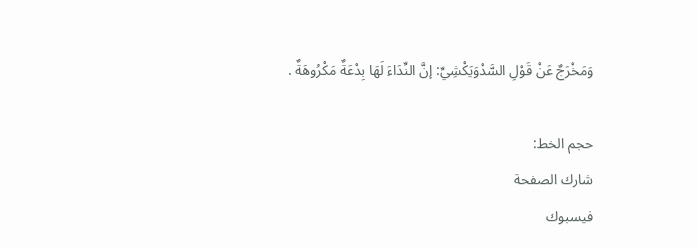وَمَخْرَجٌ عَنْ قَوْلِ السَّدْوَيَكْشِيِّ: إنَّ النِّدَاءَ لَهَا بِدْعَةٌ مَكْرُوهَةٌ .

حجم الخط:
شارك الصفحة
فيسبوك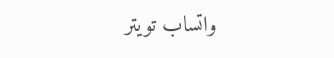واتساب تويتر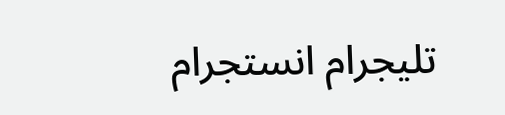تليجرام انستجرام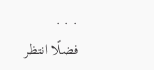. . .
فضلًا انتظر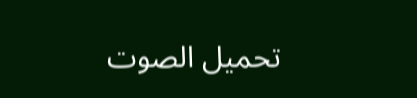تحميل الصوت